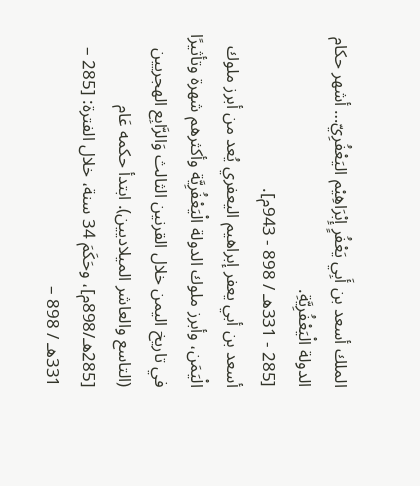الملك أسعد بن أَبِي يَعْفُرٍ إِبْرَاهِيْم اليَعْفُرِيّ… أشهر حكام الدولة الْيَعْفُرِيَّةِ.
[285 - 331هـ / 898 - 943م].
أسعد بن أبي يعفر إبراهيم اليعفري يُعد من أبرز ملوك الْيَمَن، وأبرز ملوك الدولة الْيَعْفُرِيَّة وأكثرهم شهرة وتأثيرًا في تاريخ اليمن خلال القرنين الثالث وَالرَّابِع الهجريين (التاسع والعاشر الميلاديين). ابتدأ حكمه عَام [285هـ/898م]، وحَكَمَ 34 سنة، خلال الفترة: [285 – 331هـ / 898 –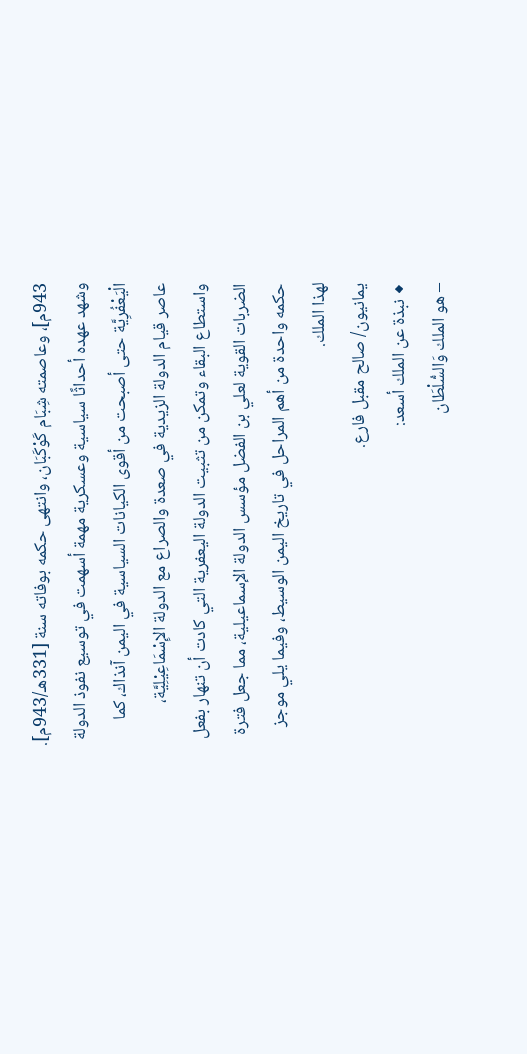943م]، وعاصمته شِبَام كَوْكَبَان، وانتهى حكمه بوفاته سنة [331هـ/943م]. وشهد عهده أحداثًا سياسية وعسكرية مهمة أسهمت في توسيع نفوذ الدولة الْيَعْفُرِيَّة حتى أصبحت من أقوى الكيانات السياسية في اليمن آنذاك، كما عاصر قيام الدولة الزيدية في صعدة والصراع مع الدولة الإِسْمَاعِيْلِيَّة، واستطاع البقاء وتمكن من تثبيت الدولة اليعفرية التي كادت أن تنهار بفعل الضربات القوية لعلي بن الفضل مؤسس الدولة الإسماعيلية، مما جعل فترة حكمه واحدة من أهم المراحل في تاريخ اليمن الوسيط، وفيما يلي موجز لهذا الملك.
يمانيون/ صالح مقبل فارع.
◆ نبذة عن الملك أسعد:
– هو الملك وَالسُّلْطَان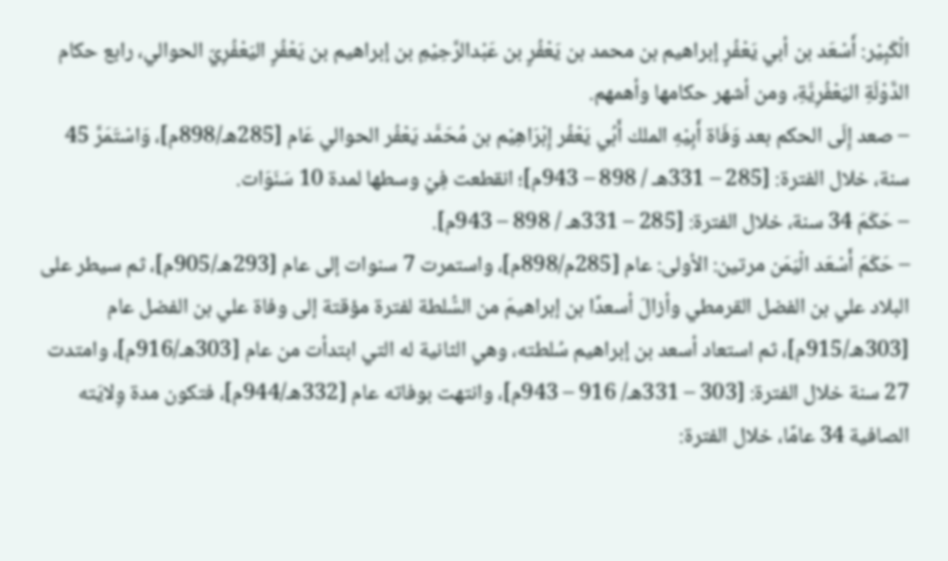الْكَبِيْر: أَسْعَد بن أبي يَعْفُرٍ إبراهيم بن محمد بن يَعْفُرٍ بن عَبْدالرَّحِيْمِ بن إبراهيم بن يَعْفُرٍ اليَعْفُرِيّ الحوالي، رابع حكام الدَّوْلَةِ اليَعْفُرِيَّةِ، ومن أشهر حكامها وأهمهم.
– صعد إِلَى الحكم بعد وَفَاة أَبِيْهِ الملك أَبُي يَعْفُر إِبْرَاهِيْم بن مُحَمَّد يَعْفُر الحوالي عَام [285هـ/898م]، وَاسْتَمَرَّ 45 سنة، خلال الفترة: [285 – 331هـ / 898 – 943م]؛ انقطعت فِيْ وسطها لمدة 10 سَنَوَات.
– حَكَمَ 34 سنة، خلال الفترة: [285 – 331هـ / 898 – 943م].
– حَكَمَ أَسْعَد الْيَمَن مرتين: الأولى: عام [285م/898م]، واستمرت 7 سنوات إلى عام [293هـ/905م]، ثم سيطر على البلاد علي بن الفضل القرمطي وأزالَ أسعدًا بن إبراهيمَ من السُّلطة لفترة مؤقتة إلى وفاة علي بن الفضل عام [303هـ/915م]، ثم استعاد أسعد بن إبراهيم سُلطته، وهي الثانية له التي ابتدأت من عام [303هـ/916م]، وامتدت 27 سنة خلال الفترة: [303 – 331هـ/ 916 – 943م]، وانتهت بوفاته عام [332هـ/944م]، فتكون مدة وِلايَته الصافية 34 عامًا، خلال الفترة: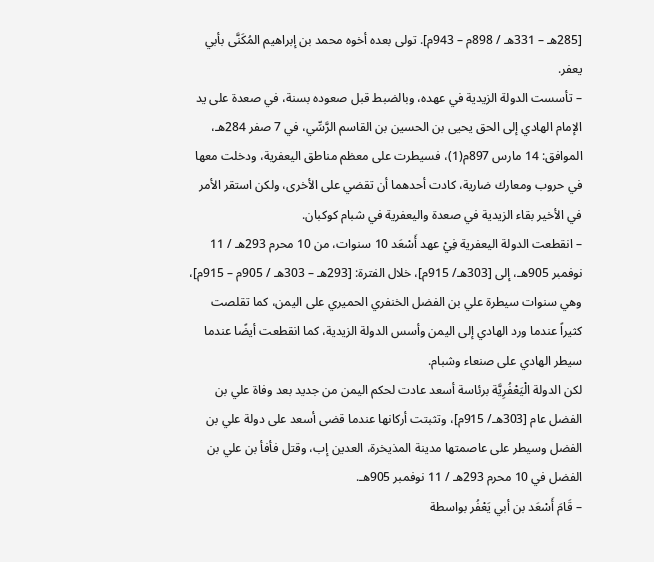[285هـ – 331هـ / 898م – 943م]. تولى بعده أخوه محمد بن إبراهيم المُكَنَّى بأبي يعفر.
– تأسست الدولة الزيدية في عهده، وبالضبط قبل صعوده بسنة، في صعدة على يد الإمام الهادي إلى الحق يحيى بن الحسين بن القاسم الرَّسِّي، في 7 صفر 284هـ، الموافق: 14 مارس 897م(1)، فسيطرت على معظم مناطق اليعفرية، ودخلت معها في حروب ومعارك ضارية، كادت أحدهما أن تقضي على الأخرى، ولكن استقر الأمر في الأخير بقاء الزيدية في صعدة واليعفرية في شبام كوكبان.
– انقطعت الدولة اليعفرية فِيْ عهد أَسْعَد 10 سنوات، من 10 محرم 293هـ / 11 نوفمبر 905هـ، إلى [303هـ/ 915م]، خلال الفترة: [293هـ – 303هـ / 905م – 915م]، وهي سنوات سيطرة علي بن الفضل الخنفري الحميري على اليمن، كما تقلصت كثيراً عندما ورد الهادي إلى اليمن وأسس الدولة الزيدية، كما انقطعت أيضًا عندما سيطر الهادي على صنعاء وشبام.
لكن الدولة الْيَعْفُرِيَّة برئاسة أسعد عادت لحكم اليمن من جديد بعد وفاة علي بن الفضل عام [303هـ/ 915م]، وتثبتت أركانها عندما قضى أسعد على دولة علي بن الفضل وسيطر على عاصمتها مدينة المذيخرة، العدين إب، وقتل فأفأ بن علي بن الفضل في 10 محرم 293هـ / 11 نوفمبر 905هـ.
– قَامَ أَسْعَد بن أبي يَعْفُر بواسطة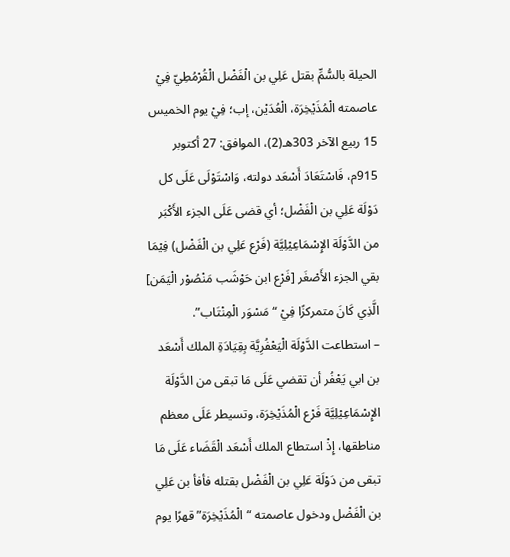الحيلة بالسُّمِّ بقتل عَلِي بن الْفَضْل الْقُرْمُطِيّ فِيْ عاصمته الْمُذَيْخِرَة، الْعُدَيْن، إب؛ فِيْ يوم الخميس 15 ربيع الآخر 303هـ(2)، الموافق: 27 أكتوبر 915م، فَاسْتَعَادَ أَسْعَد دولته، وَاسْتَوْلَى عَلَى كل دَوْلَة عَلِي بن الْفَضْل؛ أي قضى عَلَى الجزء الأَكْبَر من الدَّوْلَة الإِسْمَاعِيْلِيَّة (فَرْع عَلِي بن الْفَضْل) فِيْمَا بقي الجزء الأَصْغَر [فَرْع ابن حَوْشَب مَنْصُوْر الْيَمَن] الَّذِي كَانَ متمركزًا فِيْ “مَسْوَر الْمِنْتَاب”.
– استطاعت الدَّوْلَة الْيَعْفُرِيَّة بِقِيَادَةِ الملك أَسْعَد بن ابي يَعْفُر أن تقضي عَلَى مَا تبقى من الدَّوْلَة الإِسْمَاعِيْلِيَّة فَرْع الْمُذَيْخِرَة، وتسيطر عَلَى معظم مناطقها، إِذْ استطاع الملك أَسْعَد الْقَضَاء عَلَى مَا تبقى من دَوْلَة عَلِي بن الْفَضْل بقتله فأفأ بن عَلِي بن الْفَضْل ودخول عاصمته “الْمُذَيْخِرَة” قهرًا يوم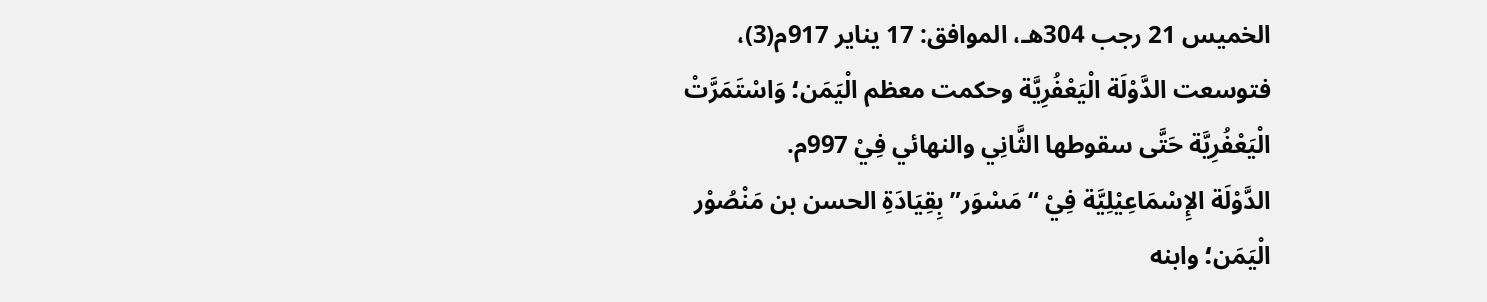الخميس 21 رجب 304هـ، الموافق: 17 يناير 917م(3)، فتوسعت الدَّوْلَة الْيَعْفُرِيَّة وحكمت معظم الْيَمَن؛ وَاسْتَمَرَّتْ الْيَعْفُرِيَّة حَتَّى سقوطها الثَّانِي والنهائي فِيْ 997م.
الدَّوْلَة الإِسْمَاعِيْلِيَّة فِيْ “مَسْوَر” بِقِيَادَةِ الحسن بن مَنْصُوْر الْيَمَن؛ وابنه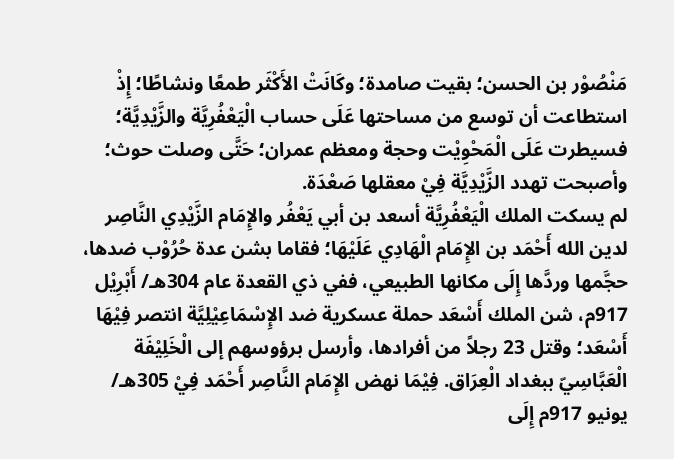مَنْصُوْر بن الحسن؛ بقيت صامدة؛ وكَانَتْ الأَكْثَر طمعًا ونشاطًا؛ إِذْ استطاعت أن توسع من مساحتها عَلَى حساب الْيَعْفُرِيَّة والزَّيْدِيَّة؛ فسيطرت عَلَى الْمَحْوِيْت وحجة ومعظم عمران؛ حَتَّى وصلت حوث؛ وأصبحت تهدد الزَّيْدِيَّة فِيْ معقلها صَعْدَة.
لم يسكت الملك الْيَعْفُرِيَّة أسعد بن أبي يَعْفُر والإِمَام الزَّيْدِي النَّاصِر لدين الله أَحْمَد بن الإِمَام الْهَادِي عَلَيْهَا؛ فقاما بشن عدة حُرُوْب ضدها، حجَّمها وردَّها إِلَى مكانها الطبيعي، ففي ذي القعدة عام 304هـ/ أَبْرِيْل 917م، شن الملك أَسْعَد حملة عسكرية ضد الإِسْمَاعِيْلِيَّة انتصر فِيْهَا أَسْعَد؛ وقتل 23 رجلاً من أفرادها، وأرسل برؤوسهم إلى الْخَلِيْفَة الْعَبَّاسِيّ ببغداد الْعِرَاق. فِيْمَا نهض الإِمَام النَّاصِر أَحْمَد فِيْ 305هـ/ يونيو 917م إِلَى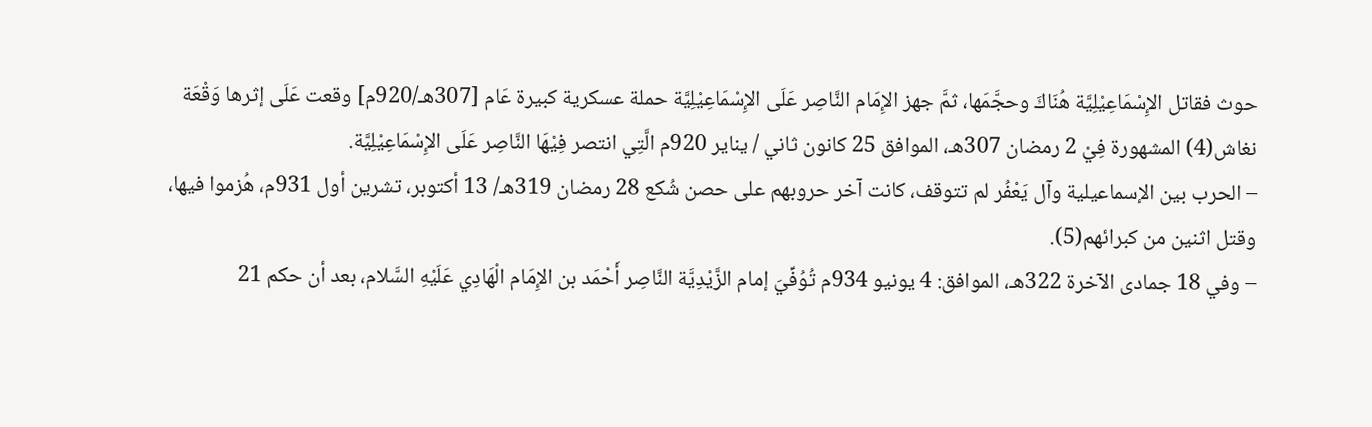حوث فقاتل الإِسْمَاعِيْلِيَّة هُنَاكَ وحجَّمَها، ثمَّ جهز الإِمَام النَّاصِر عَلَى الإِسْمَاعِيْلِيَّة حملة عسكرية كبيرة عَام [307هـ/920م] وقعت عَلَى إثرها وَقْعَة نغاش(4) المشهورة فِيْ 2 رمضان 307هـ، الموافق 25 كانون ثاني / يناير 920م الَّتِي انتصر فِيْهَا النَّاصِر عَلَى الإِسْمَاعِيْلِيَّة.
– الحرب بين الإسماعيلية وآل يَعْفُر لم تتوقف، كانت آخر حروبهم على حصن شُكع 28 رمضان 319هـ/ 13 أكتوبر، تشرين أول 931م، هُزموا فيها، وقتل اثنين من كبرائهم(5).
– وفي 18 جمادى الآخرة 322هـ، الموافق: 4 يونيو 934م تُوُفِّيَ إمام الزَّيْدِيَّة النَّاصِر أَحْمَد بن الإِمَام الْهَادِي عَلَيْهِ السَّلام، بعد أن حكم 21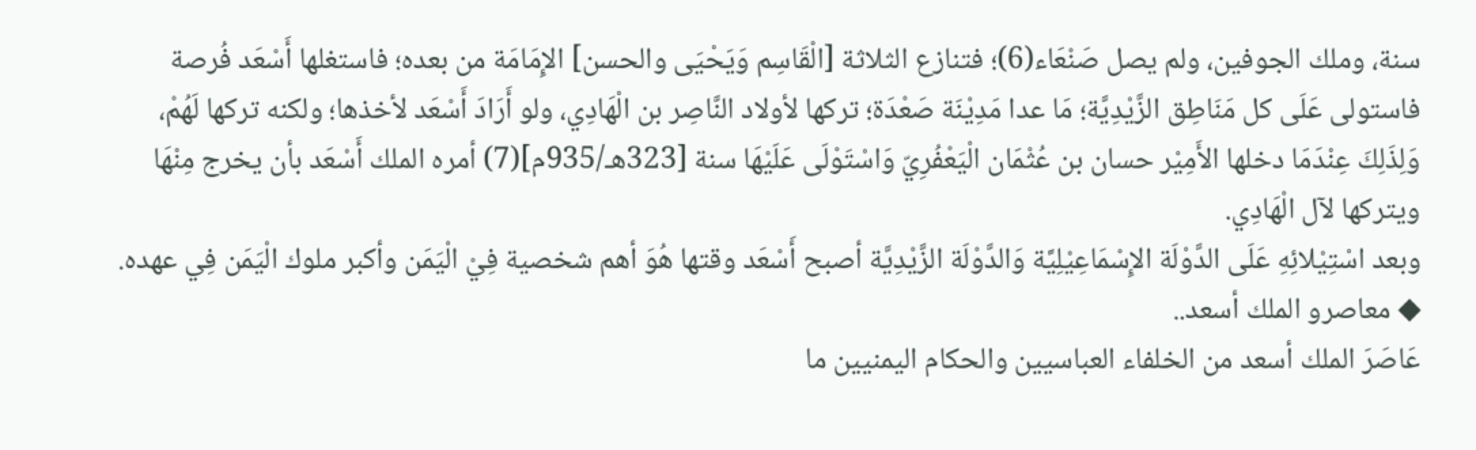سنة، وملك الجوفين، ولم يصل صَنْعَاء(6)؛ فتنازع الثلاثة [الْقَاسِم وَيَحْيَى والحسن] الإِمَامَة من بعده؛ فاستغلها أَسْعَد فُرصة فاستولى عَلَى كل مَنَاطِق الزَّيْدِيَّة؛ مَا عدا مَدِيْنَة صَعْدَة؛ تركها لأولاد النَّاصِر بن الْهَادِي، ولو أَرَادَ أَسْعَد لأخذها؛ ولكنه تركها لَهُمْ، وَلِذَلِكَ عِنْدَمَا دخلها الأَمِيْر حسان بن عُثْمَان الْيَعْفُرِيّ وَاسْتَوْلَى عَلَيْهَا سنة [323هـ/935م](7) أمره الملك أَسْعَد بأن يخرج مِنْهَا ويتركها لآل الْهَادِي.
وبعد اسْتِيْلائِهِ عَلَى الدَّوْلَة الإِسْمَاعِيْلِيَّة وَالدَّوْلَة الزَّيْدِيَّة أصبح أَسْعَد وقتها هُوَ أهم شخصية فِيْ الْيَمَن وأكبر ملوك الْيَمَن فِي عهده.
◆ معاصرو الملك أسعد..
عَاصَرَ الملك أسعد من الخلفاء العباسيين والحكام اليمنيين ما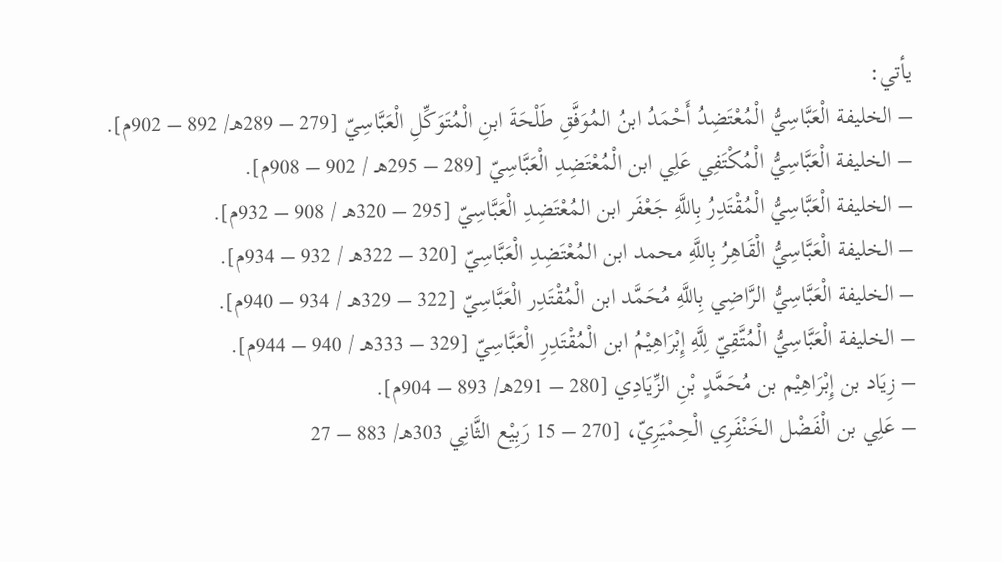يأتي:
– الخليفة الْعَبَّاسِيُّ الْمُعْتَضِدُ أَحْمَدُ ابنُ المُوَفَّقِ طَلْحَةَ ابنِ الْمُتَوَكِّلِ الْعَبَّاسِيّ [279 – 289هـ/ 892 – 902م].
– الخليفة الْعَبَّاسِيُّ الْمُكْتَفِي عَلِي ابن الْمُعْتَضِدِ الْعَبَّاسِيّ [289 – 295هـ / 902 – 908م].
– الخليفة الْعَبَّاسِيُّ الْمُقْتَدِرُ بِاللَّهِ جَعْفَر ابن المُعْتَضِدِ الْعَبَّاسِيّ [295 – 320هـ / 908 – 932م].
– الخليفة الْعَبَّاسِيُّ الْقَاهِرُ بِاللَّهِ محمد ابن المُعْتَضِدِ الْعَبَّاسِيّ [320 – 322هـ / 932 – 934م].
– الخليفة الْعَبَّاسِيُّ الرَّاضِي بِاللَّهِ مُحَمَّد ابن الْمُقْتَدِر الْعَبَّاسِيّ [322 – 329هـ / 934 – 940م].
– الخليفة الْعَبَّاسِيُّ الْمُتَّقِيّ لِلَّهِ إِبْرَاهِيْمُ ابن الْمُقْتَدِرِ الْعَبَّاسِيّ [329 – 333هـ / 940 – 944م].
– زِيَاد بن إِبْرَاهِيْم بن مُحَمَّدٍ بْنِ الزِّيَادِي [280 – 291هـ/ 893 – 904م].
– عَلِي بن الْفَضْل الخَنْفَرِي الْحِمْيَرِيّ، [270 – 15 رَبِيْع الثَّانِي 303هـ/ 883 – 27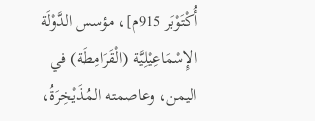أُكْتَوْبَر 915م]، مؤسس الدَّوْلَة الإِسْمَاعِيْلِيَّة (الْقَرَامِطَة) في اليمن، وعاصمته المُذَيْخِرَةُ،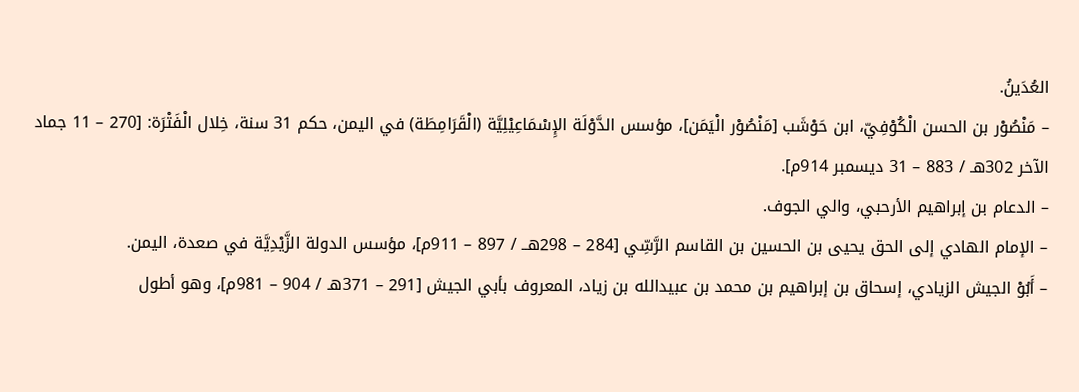العُدَينُ.
– مَنْصُوْر بن الحسن الْكُوْفِيّ، ابن حَوْشَب [مَنْصُوْر الْيَمَن]، مؤسس الدَّوْلَة الإِسْمَاعِيْلِيَّة (الْقَرَامِطَة) في اليمن، حكم 31 سنة، خِلال الْفَتْرَة: [270 – 11 جماد الآخر 302هـ / 883 – 31 ديسمبر 914م].
– الدعام بن إبراهيم الأرحبي، والي الجوف.
– الإمام الهادي إلى الحق يحيى بن الحسين بن القاسم الرَّسِّي [284 – 298هــ / 897 – 911م]، مؤسس الدولة الزَّيْدِيَّة في صعدة، اليمن.
– أَبُوْ الجيش الزيادي، إسحاق بن إبراهيم بن محمد بن عبيدالله بن زياد، المعروف بأبي الجيش [291 – 371هـ / 904 – 981م]، وهو أطول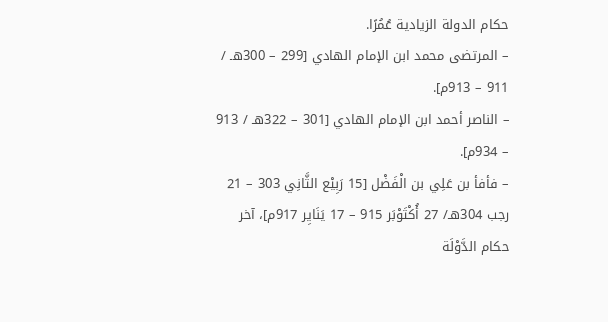حكام الدولة الزيادية عُمُرًا.
– المرتضى محمد ابن الإمام الهادي [299 – 300هـ / 911 – 913م].
– الناصر أحمد ابن الإمام الهادي [301 – 322هـ / 913 – 934م].
– فأفأ بن عَلِي بن الْفَضْل [15 رَبِيْع الثَّانِي 303 – 21 رجب 304هـ/ 27 أُكْتَوْبَر 915 – 17 يَنَايِر 917م]، آخر حكام الدَّوْلَة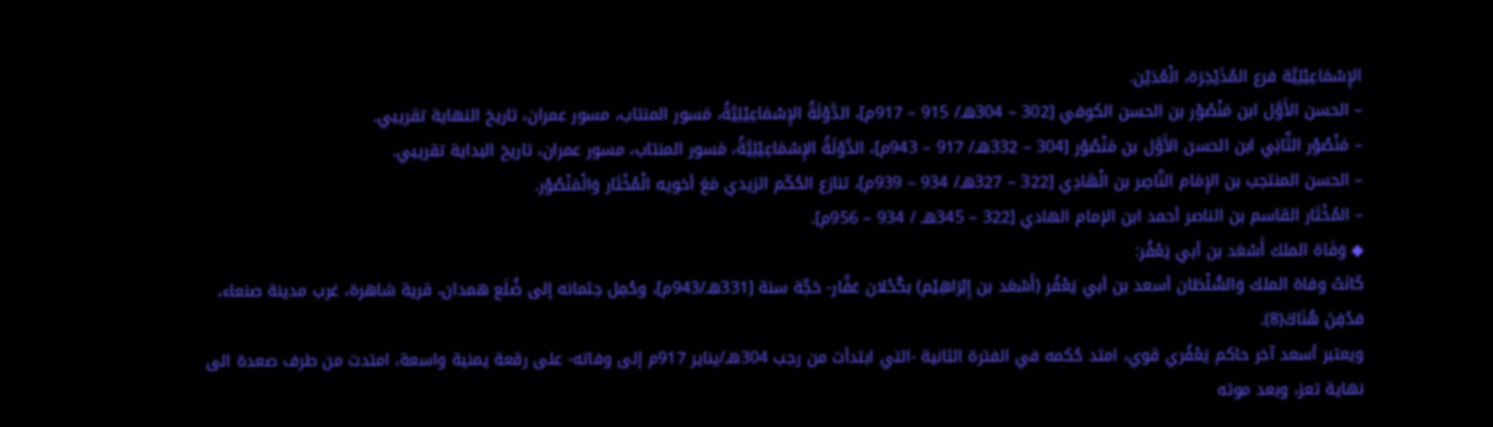الإِسْمَاعِيْلِيَّة فرع المُذَيْخِرَة، الْعُدَيْن.
– الحسن الأَوَّل ابن مَنْصُوْر بن الحسن الكوفي [302 – 304هـ/ 915 – 917م]، الدَّوْلَةُ الإِسْمَاعِيْلِيَّةُ، مَسور المنتاب، مسور عمران، تاريخ النهاية تقريبي.
– مَنْصُوْر الثَّانِي ابن الحسن الأَوَّل بن مَنْصُوْر [304 – 332هـ/ 917 – 943م]، الدَّوْلَةُ الإِسْمَاعِيْلِيَّةُ، مَسور المنتاب، مسور عمران، تاريخ البداية تقريبي.
– الحسن المنتجب بن الإِمَام النَّاصِر بن الْهَادِي [322 – 327هـ/ 934 – 939م]، تنازع الحُكَم الزيدي مَعَ أخويه الْمُخْتَار وَالْمَنْصُوْر.
– المُخْتَار القاسم بن الناصر أحمد ابن الإمام الهادي [322 – 345هـ / 934 – 956م].
◆ وَفَاة الملك أَسْعَد بن أبي يَعْفُر:
كَانَتْ وفاة الملك وَالسُّلْطَان أسعد بن أبي يَعْفُر (أَسْعَد بن إِبْرَاهِيْم) بكُحْلان عَفَّار- حَجَّة سنة [331هـ/943م]، وحُمِل جثمانه إلى ضُلَع همدان، قرية شاهرة، غرب مدينة صنعاء، فدُفِنَ هُنَاكَ(8).
ويعتبر أسعد آخر حاكم يَعْفُري قوي، امتد حُكمه في الفترة الثانية -التي ابتدأت من رجب 304هـ/يناير 917م إلى وفاته- على رقعة يمنية واسعة، امتدت من طرف صعدة الى نهاية تعز، وبعد موته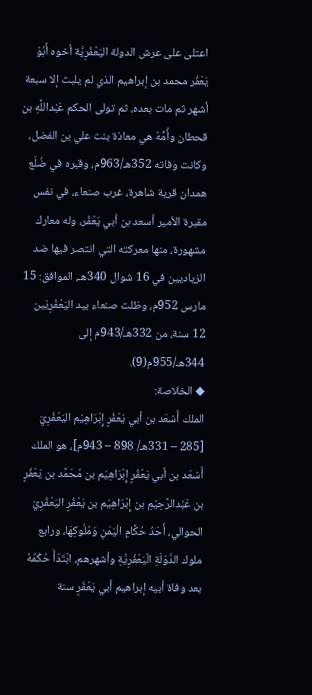اعتلى على عرش الدولة اليَعْفُرِيَّة أخوه أَبُوْ يَعْفُر محمد بن إبراهيم الذي لم يلبث إلا سبعة أشهر ثم مات بعده، ثم تولى الحكم عَبْداللَّهِ بن قحطان وأُمُّهُ هي معاذة بنت علي بن الفضل، وكانت وفاته 352هـ/963م، وقبره في ضُلَع همدان قرية شاهرة، غرب صنعاء، في نفس مقبرة الأمير أسعد بن أبي يَعْفُر، وله معارك مشهورة، منها معركته التي انتصر فيها ضد الزياديين في 16 شوال 340هـ، الموافق: 15 مارس 952م، وظلت صنعاء بيد اليَعْفُرِيّين 12 سنة، من 332هـ/943م إلى 344هـ/955م(9).
◆ الخلاصة:
الملك أَسْعَد بن أبي يَعْفُرٍ إِبْرَاهِيْم اليَعْفُرِيّ [285 – 331هـ/ 898 – 943م]، هو الملك أَسْعَد بن أبي يَعْفُرٍ إِبْرَاهِيْم بن مُحَمَّد بن يَعْفُرٍ بن عَبْدالرَّحِيْمِ بن إِبْرَاهِيْم بن يَعْفُرٍ اليَعْفُرِيّ الحوالي، أَحَدُ حُكَّامِ الْيَمَنِ وَمُلُوكِهَا، ورابع ملوك الدَّوْلَةِ الْيَعْفُرِيَّةِ وأشهرهم، ابْتَدَأَ حُكْمُهُ بعد وفاة أبيه إبراهيم أبي يَعْفُرٍ سنة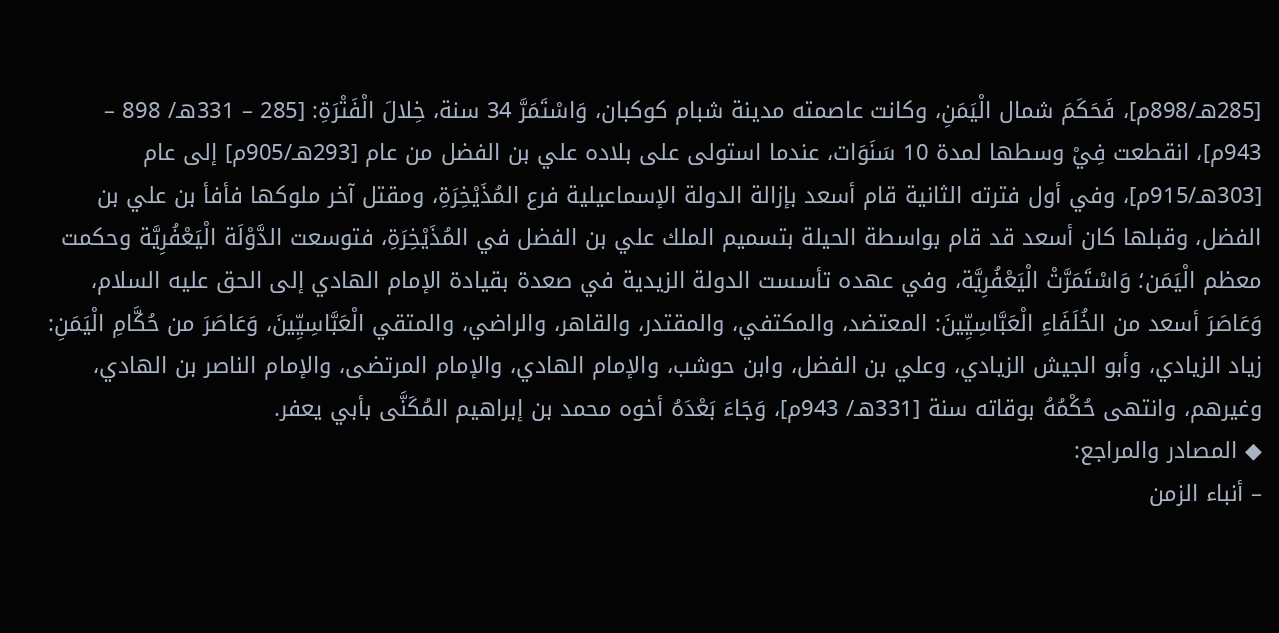[285هـ/898م]، فَحَكَمَ شمال الْيَمَنِ، وكانت عاصمته مدينة شبام كوكبان، وَاسْتَمَرَّ 34 سنة، خِلالَ الْفَتْرَةِ: [285 – 331هـ/ 898 – 943م]، انقطعت فِيْ وسطها لمدة 10 سَنَوَات، عندما استولى على بلاده علي بن الفضل من عام [293هـ/905م] إلى عام [303هـ/915م]، وفي أول فترته الثانية قام أسعد بإزالة الدولة الإسماعيلية فرع المُذَيْخِرَةِ، ومقتل آخر ملوكها فأفأ بن علي بن الفضل، وقبلها كان أسعد قد قام بواسطة الحيلة بتسميم الملك علي بن الفضل في المُذَيْخِرَةِ، فتوسعت الدَّوْلَة الْيَعْفُرِيَّة وحكمت معظم الْيَمَن؛ وَاسْتَمَرَّتْ الْيَعْفُرِيَّة، وفي عهده تأسست الدولة الزيدية في صعدة بقيادة الإمام الهادي إلى الحق عليه السلام، وَعَاصَرَ أسعد من الخُلَفَاءِ الْعَبَّاسِيِّينَ: المعتضد، والمكتفي، والمقتدر، والقاهر، والراضي، والمتقي الْعَبَّاسِيِّينَ، وَعَاصَرَ من حُكَّامِ الْيَمَنِ: زياد الزيادي، وأبو الجيش الزيادي، وعلي بن الفضل، وابن حوشب، والإمام الهادي، والإمام المرتضى، والإمام الناصر بن الهادي، وغيرهم، وانتهى حُكْمُهُ بوقاته سنة [331هـ/ 943م]، وَجَاءَ بَعْدَهُ أخوه محمد بن إبراهيم المُكَنَّى بأبي يعفر.
◆ المصادر والمراجع:
– أنباء الزمن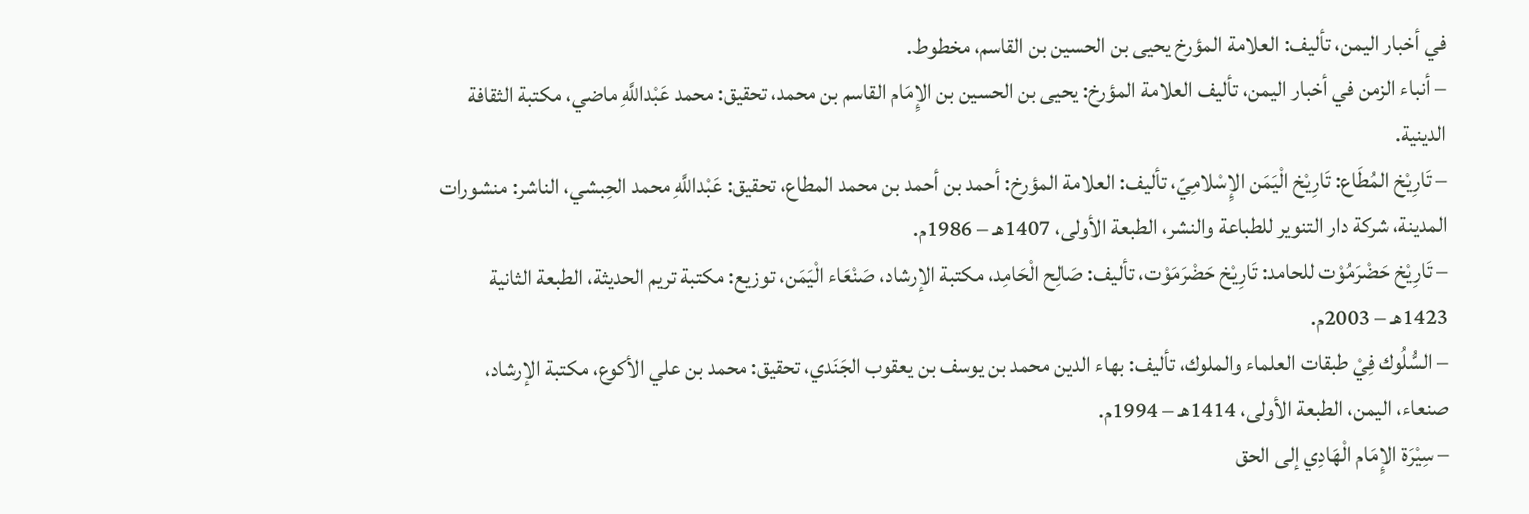في أخبار اليمن، تأليف: العلامة المؤرخ يحيى بن الحسين بن القاسم، مخطوط.
– أنباء الزمن في أخبار اليمن، تأليف العلامة المؤرخ: يحيى بن الحسين بن الإِمَام القاسم بن محمد، تحقيق: محمد عَبْداللَّهِ ماضي، مكتبة الثقافة الدينية.
– تَارِيْخ المُطَاع: تَارِيْخ الْيَمَن الإِسْلامِيّ، تأليف: العلامة المؤرخ: أحمد بن أحمد بن محمد المطاع، تحقيق: عَبْداللَّهِ محمد الحِبشي، الناشر: منشورات المدينة، شركة دار التنوير للطباعة والنشر، الطبعة الأولى، 1407هـ – 1986م.
– تَارِيْخ حَضْرَمُوْت للحامد: تَارِيْخ حَضْرَمَوْت، تأليف: صَالِح الْحَامِد، مكتبة الإرشاد، صَنْعَاء الْيَمَن، توزيع: مكتبة تريم الحديثة، الطبعة الثانية 1423هـ – 2003م.
– السُّلُوك فِيْ طبقات العلماء والملوك، تأليف: بهاء الدين محمد بن يوسف بن يعقوب الجَنَدي، تحقيق: محمد بن علي الأكوع، مكتبة الإرشاد، صنعاء، اليمن، الطبعة الأولى، 1414هـ – 1994م.
– سِيْرَة الإِمَام الْهَادِي إلى الحق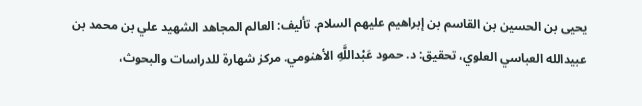يحيى بن الحسين بن القاسم بن إبراهيم عليهم السلام. تأليف: العالم المجاهد الشهيد علي بن محمد بن عبيدالله العباسي العلوي، تحقيق: د. حمود عَبْداللَّهِ الأهنومي. مركز شهارة للدراسات والبحوث،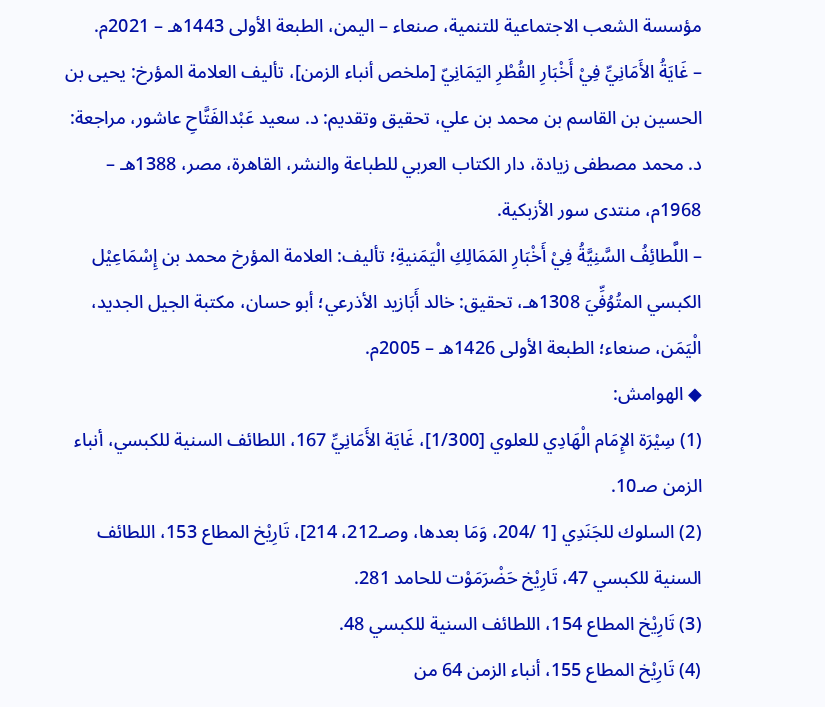مؤسسة الشعب الاجتماعية للتنمية، صنعاء – اليمن، الطبعة الأولى 1443هـ – 2021م.
– غَايَةُ الأَمَانِيِّ فِيْ أَخْبَارِ القُطْرِ اليَمَانِيّ [ملخص أنباء الزمن]، تأليف العلامة المؤرخ: يحيى بن الحسين بن القاسم بن محمد بن علي، تحقيق وتقديم: د. سعيد عَبْدالفَتَّاحِ عاشور، مراجعة: د. محمد مصطفى زيادة، دار الكتاب العربي للطباعة والنشر، القاهرة، مصر، 1388هـ – 1968م، منتدى سور الأزبكية.
– اللَّطائِفُ السَّنِيَّةُ فِيْ أَخْبَارِ المَمَالِكِ الْيَمَنيةِ؛ تأليف: العلامة المؤرخ محمد بن إِسْمَاعِيْل الكبسي المتُوُفِّيَ 1308هـ، تحقيق: خالد أَبَازيد الأذرعي؛ أبو حسان، مكتبة الجيل الجديد، الْيَمَن، صنعاء؛ الطبعة الأولى 1426هـ – 2005م.
◆ الهوامش:
(1) سِيْرَة الإِمَام الْهَادِي للعلوي [1/300]، غَايَة الأَمَانِيِّ 167، اللطائف السنية للكبسي، أنباء الزمن صـ10.
(2) السلوك للجَنَدِي [1 /204، وَمَا بعدها، وصـ212، 214]، تَارِيْخ المطاع 153، اللطائف السنية للكبسي 47، تَارِيْخ حَضْرَمَوْت للحامد 281.
(3) تَارِيْخ المطاع 154، اللطائف السنية للكبسي 48.
(4) تَارِيْخ المطاع 155، أنباء الزمن 64 من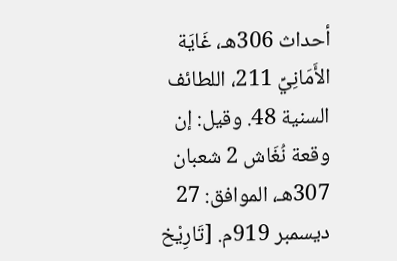أحداث 306هـ، غَايَة الأَمَانِيِّ 211، اللطائف السنية 48. وقيل: إن وقعة نُغَاش 2 شعبان 307هـ، الموافق: 27 ديسمبر 919م. [تَارِيْخ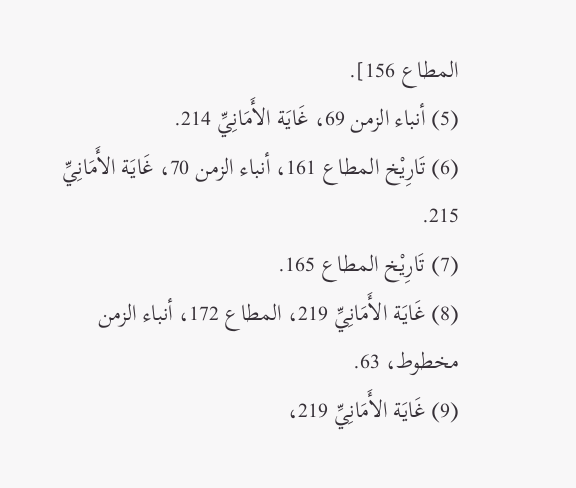المطاع 156].
(5) أنباء الزمن 69، غَايَة الأَمَانِيِّ 214.
(6) تَارِيْخ المطاع 161، أنباء الزمن 70، غَايَة الأَمَانِيِّ 215.
(7) تَارِيْخ المطاع 165.
(8) غَايَة الأَمَانِيِّ 219، المطاع 172، أنباء الزمن مخطوط، 63.
(9) غَايَة الأَمَانِيِّ 219،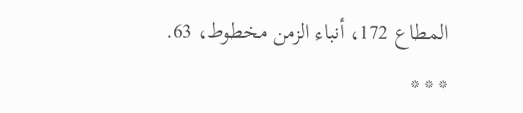المطاع 172، أنباء الزمن مخطوط، 63.
* * *